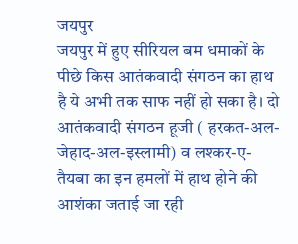जयपुर
जयपुर में हुए सीरियल बम धमाकों के पीछे किस आतंकवादी संगठन का हाथ है ये अभी तक साफ नहीं हो सका है। दो आतंकवादी संगठन हूजी ( हरकत-अल-जेहाद-अल-इस्लामी) व लश्कर-ए-तैयबा का इन हमलों में हाथ होने की आशंका जताई जा रही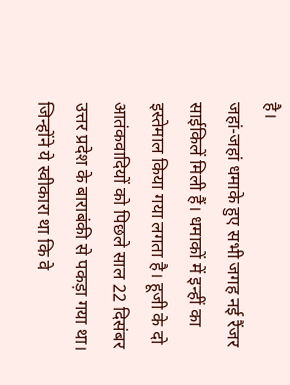है।
जहां-जहां धमाके हुए सभी जगह नई रैंजर साईकिलें मिली हैं। धमाकों में इन्हीं का इस्तेमाल किया गया लगता है। हूजी के दो आतंकवादियों को पिछले साल 22 दिसंबर उत्तर प्रदेश के बाराबंकी से पकड़ा गया था। जिन्होंने ये स्वीकारा था कि वे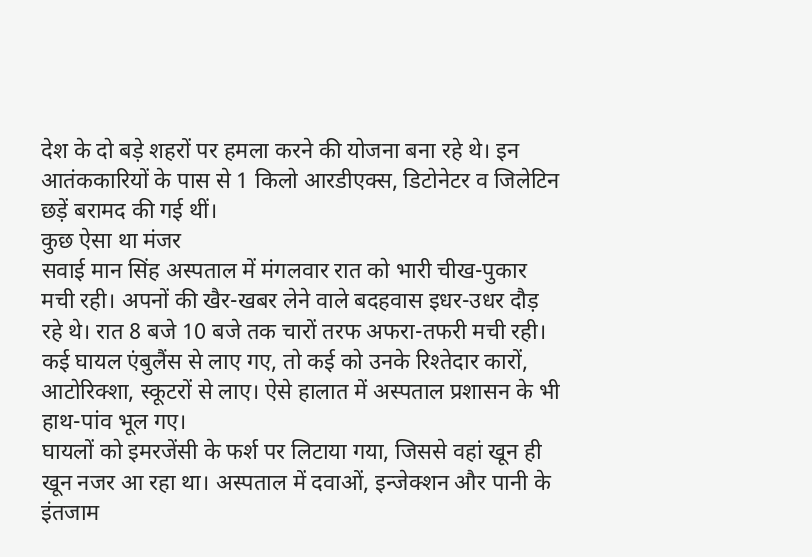देश के दो बड़े शहरों पर हमला करने की योजना बना रहे थे। इन आतंककारियों के पास से 1 किलो आरडीएक्स, डिटोनेटर व जिलेटिन छड़ें बरामद की गई थीं।
कुछ ऐसा था मंजर
सवाई मान सिंह अस्पताल में मंगलवार रात को भारी चीख-पुकार मची रही। अपनों की खैर-खबर लेने वाले बदहवास इधर-उधर दौड़ रहे थे। रात 8 बजे 10 बजे तक चारों तरफ अफरा-तफरी मची रही। कई घायल एंबुलैंस से लाए गए, तो कई को उनके रिश्तेदार कारों, आटोरिक्शा, स्कूटरों से लाए। ऐसे हालात में अस्पताल प्रशासन के भी हाथ-पांव भूल गए।
घायलों को इमरजेंसी के फर्श पर लिटाया गया, जिससे वहां खून ही खून नजर आ रहा था। अस्पताल में दवाओं, इन्जेक्शन और पानी के इंतजाम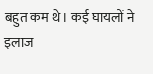बहुत कम थे। कई घायलों ने इलाज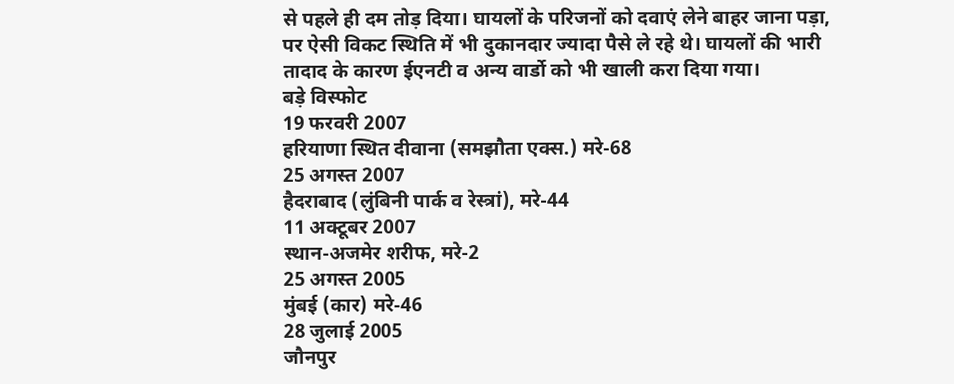से पहले ही दम तोड़ दिया। घायलों के परिजनों को दवाएं लेने बाहर जाना पड़ा, पर ऐसी विकट स्थिति में भी दुकानदार ज्यादा पैसे ले रहे थे। घायलों की भारी तादाद के कारण ईएनटी व अन्य वार्डो को भी खाली करा दिया गया।
बड़े विस्फोट
19 फरवरी 2007
हरियाणा स्थित दीवाना (समझौता एक्स.) मरे-68
25 अगस्त 2007
हैदराबाद (लुंबिनी पार्क व रेस्त्रां), मरे-44
11 अक्टूबर 2007
स्थान-अजमेर शरीफ, मरे-2
25 अगस्त 2005
मुंबई (कार) मरे-46
28 जुलाई 2005
जौनपुर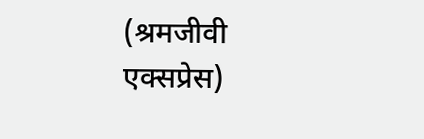(श्रमजीवी एक्सप्रेस)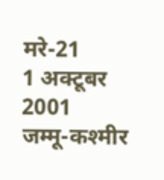मरे-21
1 अक्टूबर 2001
जम्मू-कश्मीर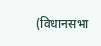(विधानसभा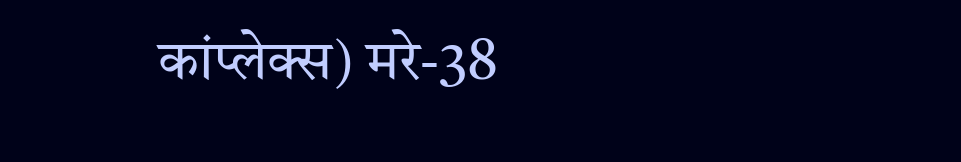कांप्लेक्स) मरे-38